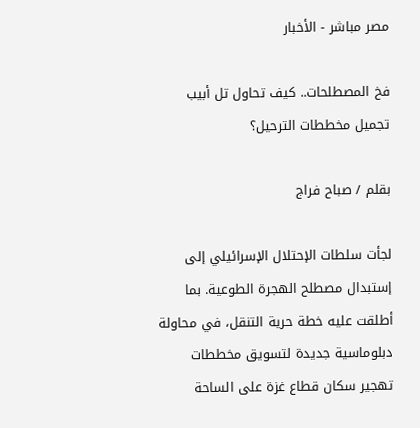مصر مباشر - الأخبار

فخ المصطلحات.. كيف تحاول تل أبيب تجميل مخططات الترحيل؟

بقلم / صباح فراج

لجأت سلطات الإحتلال الإسرائيلي إلى إستبدال مصطلح الهجرة الطوعية. بما أطلقت عليه خطة حرية التنقل، في محاولة دبلوماسية جديدة لتسويق مخططات تهجير سكان قطاع غزة على الساحة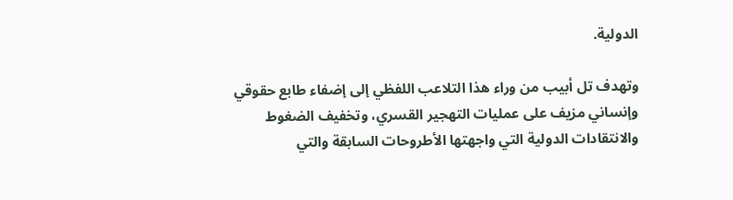الدولية.

وتهدف تل أبيب من وراء هذا التلاعب اللفظي إلى إضفاء طابع حقوقي وإنساني مزيف على عمليات التهجير القسري، وتخفيف الضغوط والانتقادات الدولية التي واجهتها الأطروحات السابقة والتي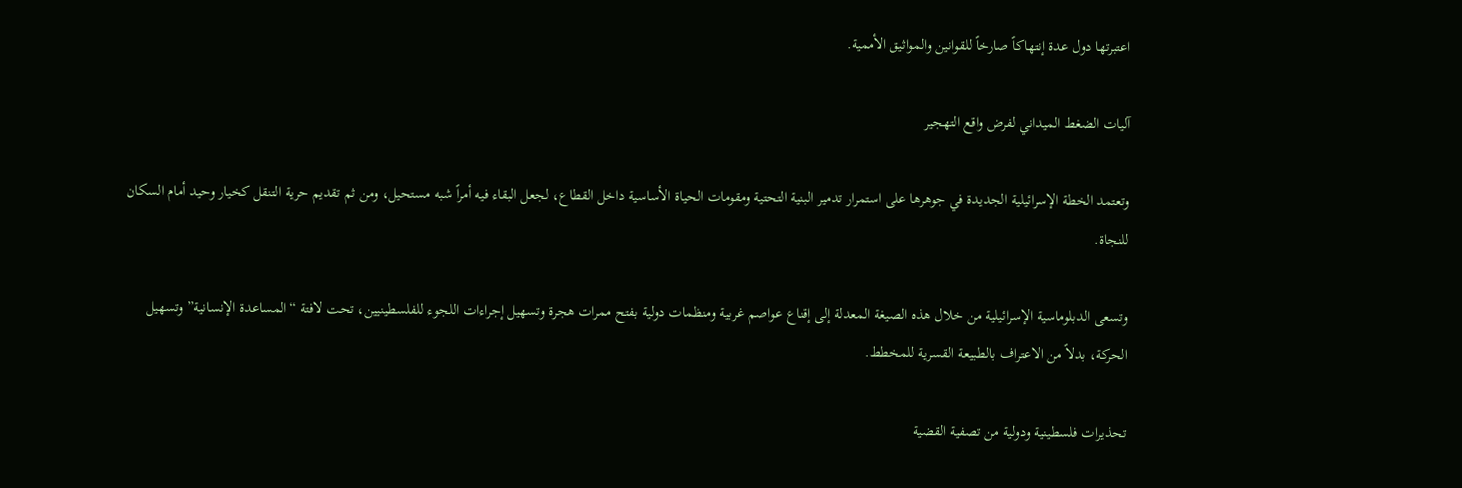اعتبرتها دول عدة إنتهاكاً صارخاً للقوانين والمواثيق الأممية.

آليات الضغط الميداني لفرض واقع التهجير

وتعتمد الخطة الإسرائيلية الجديدة في جوهرها على استمرار تدمير البنية التحتية ومقومات الحياة الأساسية داخل القطاع، لجعل البقاء فيه أمراً شبه مستحيل، ومن ثم تقديم حرية التنقل كخيار وحيد أمام السكان للنجاة.

وتسعى الدبلوماسية الإسرائيلية من خلال هذه الصيغة المعدلة إلى إقناع عواصم غربية ومنظمات دولية بفتح ممرات هجرة وتسهيل إجراءات اللجوء للفلسطينيين، تحت لافتة “المساعدة الإنسانية” وتسهيل الحركة، بدلاً من الاعتراف بالطبيعة القسرية للمخطط.

تحذيرات فلسطينية ودولية من تصفية القضية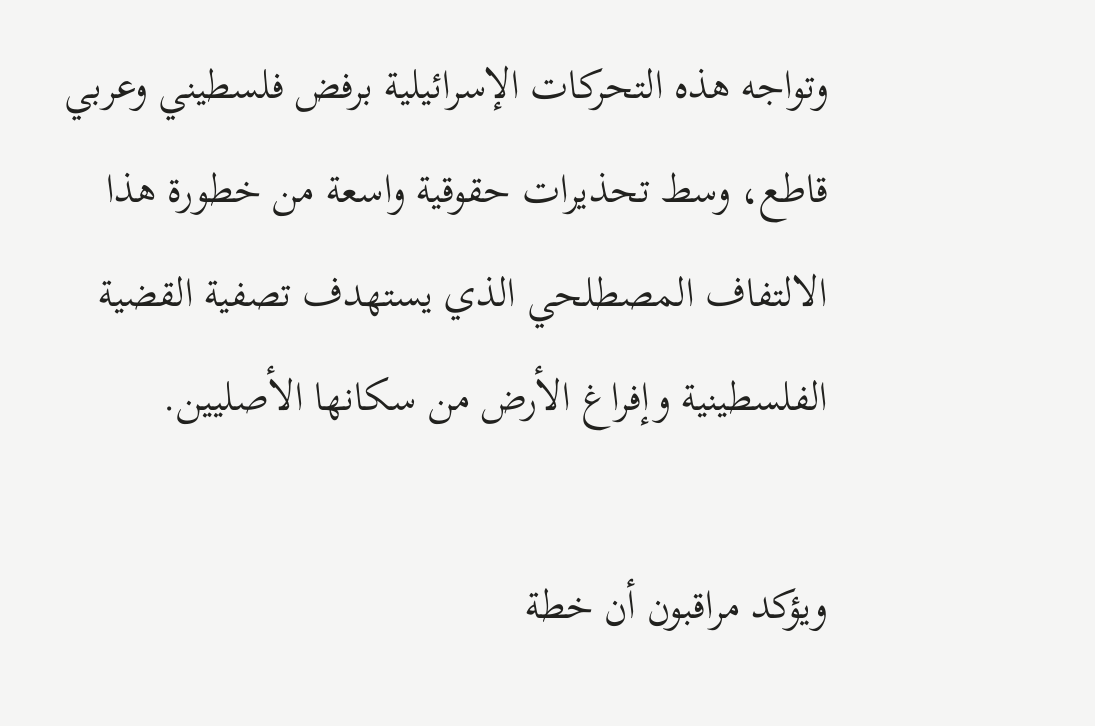وتواجه هذه التحركات الإسرائيلية برفض فلسطيني وعربي قاطع، وسط تحذيرات حقوقية واسعة من خطورة هذا الالتفاف المصطلحي الذي يستهدف تصفية القضية الفلسطينية وإفراغ الأرض من سكانها الأصليين.

ويؤكد مراقبون أن خطة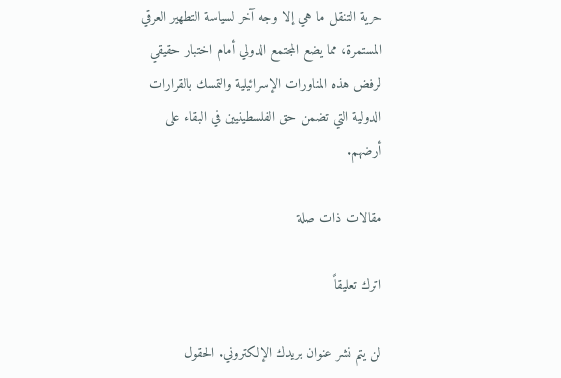حرية التنقل ما هي إلا وجه آخر لسياسة التطهير العرقي المستمرة، مما يضع المجتمع الدولي أمام اختبار حقيقي لرفض هذه المناورات الإسرائيلية والتمسك بالقرارات الدولية التي تضمن حق الفلسطينيين في البقاء على أرضهم.

مقالات ذات صلة

اترك تعليقاً

لن يتم نشر عنوان بريدك الإلكتروني. الحقول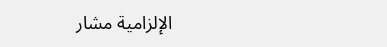الإلزامية مشار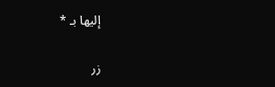إليها بـ *

زر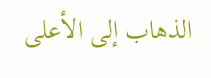الذهاب إلى الأعلى